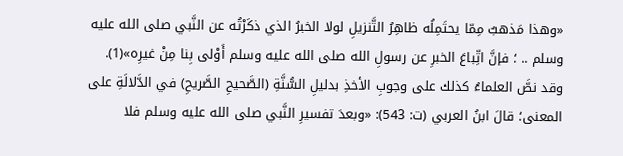«وهذا مَذهبٌ مِمّا يحتَمِلُه ظاهِرُ التَّنزيلِ لولا الخبرُ الذي ذكَرْتُه عن النَّبي صلى الله عليه وسلم .. ؛ فإنَّ اتِّباعَ الخبرِ عن رسولِ الله صلى الله عليه وسلم أَوْلى بِنا مِنْ غيرِه»(1).
وقد نصَّ العلماءُ كذلك على وجوبِ الأخذِ بدليلِ السُّنَّةِ (الصَّحيحِ الصَّريحِ) في الدَّلالَةِ على المعنى؛ قالَ ابنُ العربي (ت: 543): «وبعدَ تفسيرِ النَّبي صلى الله عليه وسلم فلا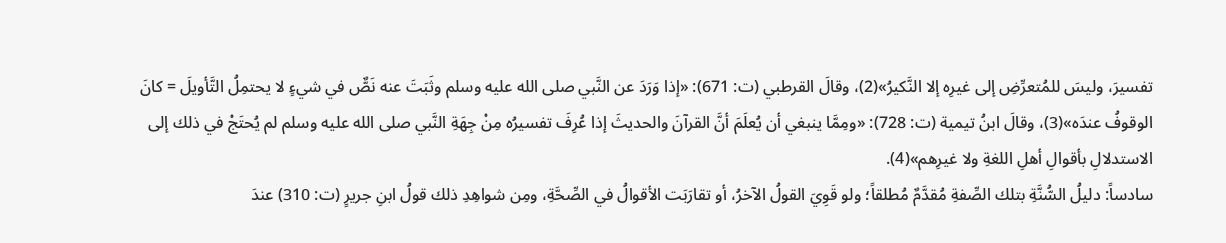تفسيرَ، وليسَ للمُتعرِّضِ إلى غيرِه إلا النَّكيرُ»(2)، وقالَ القرطبي (ت: 671): «إذا وَرَدَ عن النَّبي صلى الله عليه وسلم وثَبَتَ عنه نَصٌّ في شيءٍ لا يحتمِلُ التَّأويلَ = كانَ الوقوفُ عندَه»(3)، وقالَ ابنُ تيمية (ت: 728): «ومِمَّا ينبغي أن يُعلَمَ أنَّ القرآنَ والحديثَ إذا عُرِفَ تفسيرُه مِنْ جِهَةِ النَّبي صلى الله عليه وسلم لم يُحتَجْ في ذلك إلى الاستدلالِ بأقوالِ أهلِ اللغةِ ولا غيرِهم»(4).
سادساً: دليلُ السُّنَّةِ بتلك الصِّفةِ مُقدَّمٌ مُطلقاً؛ ولو قَوِيَ القولُ الآخرُ، أو تقارَبَت الأقوالُ في الصِّحَّةِ، ومِن شواهِدِ ذلك قولُ ابنِ جريرٍ (ت: 310) عندَ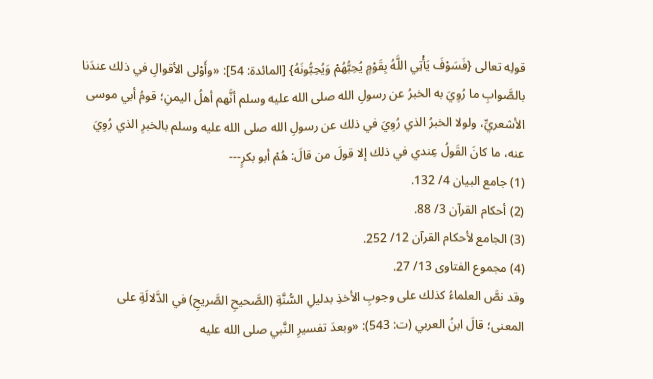قولِه تعالى {فَسَوْفَ يَأْتِي اللَّهُ بِقَوْمٍ يُحِبُّهُمْ وَيُحِبُّونَهُ} [المائدة: 54]: «وأَوْلى الأقوالِ في ذلك عندَنا بالصَّوابِ ما رُوِيَ به الخبرُ عن رسولِ الله صلى الله عليه وسلم أنَّهم أهلُ اليمنِ؛ قومُ أبي موسى الأشعريِّ، ولولا الخبرُ الذي رُوِيَ في ذلك عن رسولِ الله صلى الله عليه وسلم بالخبرِ الذي رُوِيَ عنه، ما كانَ القَولُ عِندي في ذلك إلا قولَ من قالَ: هُمْ أبو بكرٍ---
(1) جامع البيان 4/ 132.
(2) أحكام القرآن 3/ 88.
(3) الجامع لأحكام القرآن 12/ 252.
(4) مجموع الفتاوى 13/ 27.
وقد نصَّ العلماءُ كذلك على وجوبِ الأخذِ بدليلِ السُّنَّةِ (الصَّحيحِ الصَّريحِ) في الدَّلالَةِ على المعنى؛ قالَ ابنُ العربي (ت: 543): «وبعدَ تفسيرِ النَّبي صلى الله عليه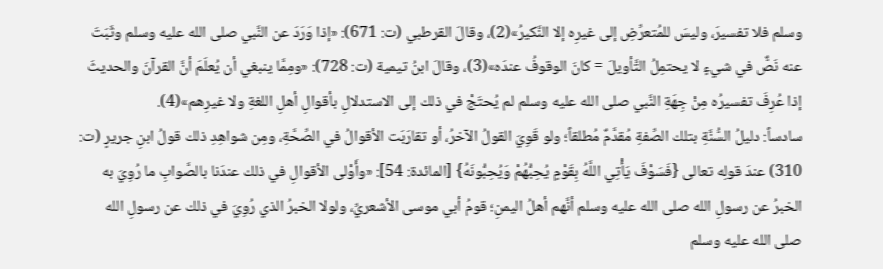وسلم فلا تفسيرَ، وليسَ للمُتعرِّضِ إلى غيرِه إلا النَّكيرُ»(2)، وقالَ القرطبي (ت: 671): «إذا وَرَدَ عن النَّبي صلى الله عليه وسلم وثَبَتَ عنه نَصٌّ في شيءٍ لا يحتمِلُ التَّأويلَ = كانَ الوقوفُ عندَه»(3)، وقالَ ابنُ تيمية (ت: 728): «ومِمَّا ينبغي أن يُعلَمَ أنَّ القرآنَ والحديثَ إذا عُرِفَ تفسيرُه مِنْ جِهَةِ النَّبي صلى الله عليه وسلم لم يُحتَجْ في ذلك إلى الاستدلالِ بأقوالِ أهلِ اللغةِ ولا غيرِهم»(4).
سادساً: دليلُ السُّنَّةِ بتلك الصِّفةِ مُقدَّمٌ مُطلقاً؛ ولو قَوِيَ القولُ الآخرُ، أو تقارَبَت الأقوالُ في الصِّحَّةِ، ومِن شواهِدِ ذلك قولُ ابنِ جريرٍ (ت: 310) عندَ قولِه تعالى {فَسَوْفَ يَأْتِي اللَّهُ بِقَوْمٍ يُحِبُّهُمْ وَيُحِبُّونَهُ} [المائدة: 54]: «وأَوْلى الأقوالِ في ذلك عندَنا بالصَّوابِ ما رُوِيَ به الخبرُ عن رسولِ الله صلى الله عليه وسلم أنَّهم أهلُ اليمنِ؛ قومُ أبي موسى الأشعريِّ، ولولا الخبرُ الذي رُوِيَ في ذلك عن رسولِ الله صلى الله عليه وسلم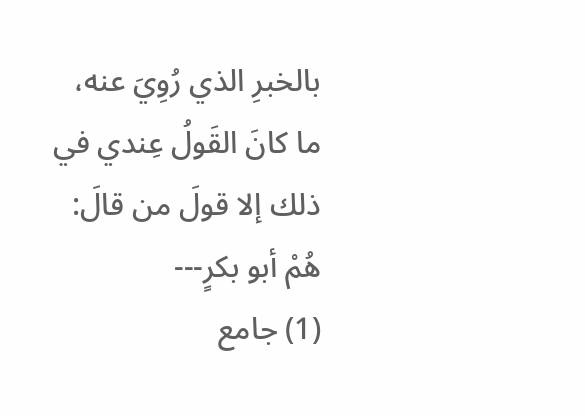بالخبرِ الذي رُوِيَ عنه، ما كانَ القَولُ عِندي في ذلك إلا قولَ من قالَ: هُمْ أبو بكرٍ---
(1) جامع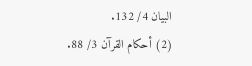البيان 4/ 132.
(2) أحكام القرآن 3/ 88.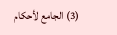(3) الجامع لأحكام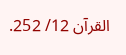القرآن 12/ 252.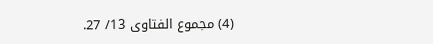(4) مجموع الفتاوى 13/ 27.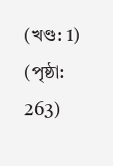(খণ্ড: 1) (পৃষ্ঠা: 263)